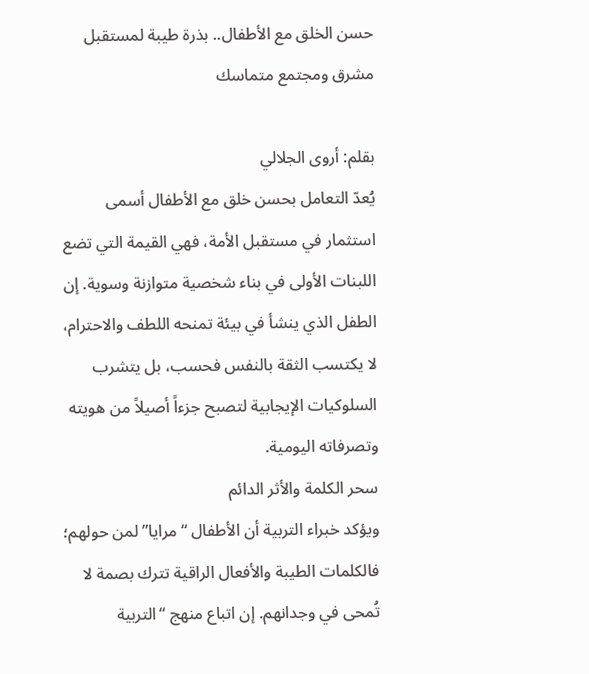حسن الخلق مع الأطفال.. بذرة طيبة لمستقبل مشرق ومجتمع متماسك

بقلم: أروى الجلالي
يُعدّ التعامل بحسن خلق مع الأطفال أسمى استثمار في مستقبل الأمة، فهي القيمة التي تضع اللبنات الأولى في بناء شخصية متوازنة وسوية. إن الطفل الذي ينشأ في بيئة تمنحه اللطف والاحترام، لا يكتسب الثقة بالنفس فحسب، بل يتشرب السلوكيات الإيجابية لتصبح جزءاً أصيلاً من هويته وتصرفاته اليومية.
سحر الكلمة والأثر الدائم
ويؤكد خبراء التربية أن الأطفال “مرايا” لمن حولهم؛ فالكلمات الطيبة والأفعال الراقية تترك بصمة لا تُمحى في وجدانهم. إن اتباع منهج “التربية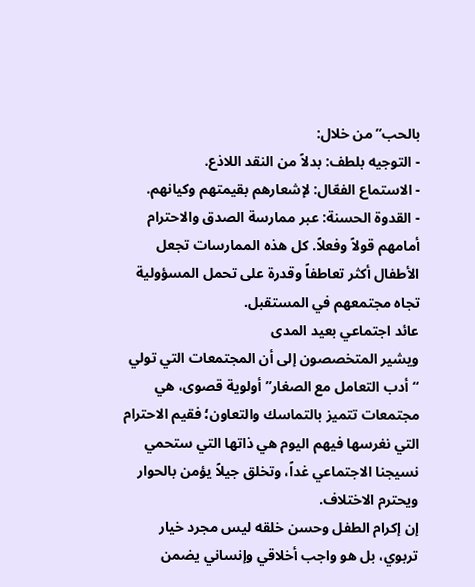بالحب” من خلال:
- التوجيه بلطف: بدلاً من النقد اللاذع.
- الاستماع الفعّال: لإشعارهم بقيمتهم وكيانهم.
- القدوة الحسنة: عبر ممارسة الصدق والاحترام أمامهم قولاً وفعلاً. كل هذه الممارسات تجعل الأطفال أكثر تعاطفاً وقدرة على تحمل المسؤولية تجاه مجتمعهم في المستقبل.
عائد اجتماعي بعيد المدى
ويشير المتخصصون إلى أن المجتمعات التي تولي “أدب التعامل مع الصغار” أولوية قصوى، هي مجتمعات تتميز بالتماسك والتعاون؛ فقيم الاحترام التي نغرسها فيهم اليوم هي ذاتها التي ستحمي نسيجنا الاجتماعي غداً، وتخلق جيلاً يؤمن بالحوار ويحترم الاختلاف.
إن إكرام الطفل وحسن خلقه ليس مجرد خيار تربوي، بل هو واجب أخلاقي وإنساني يضمن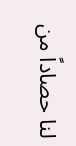لنا حصاداً من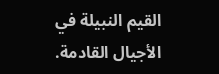القيم النبيلة في الأجيال القادمة.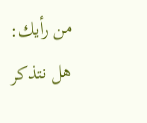من رأيك:
هل نتذكر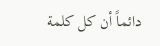دائماً أن كل كلمة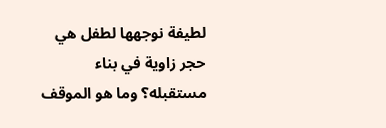لطيفة نوجهها لطفل هي حجر زاوية في بناء مستقبله؟ وما هو الموقف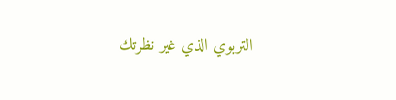التربوي الذي غير نظرتك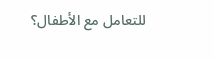للتعامل مع الأطفال؟